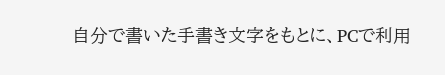自分で書いた手書き文字をもとに、PCで利用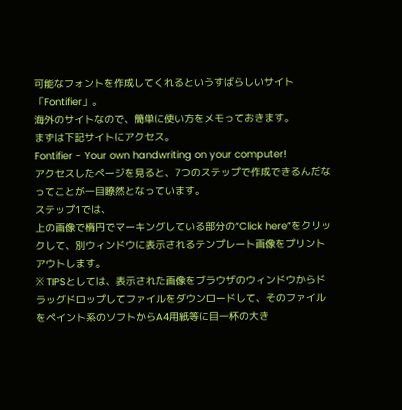可能なフォントを作成してくれるというすばらしいサイト「Fontifier」。
海外のサイトなので、簡単に使い方をメモっておきます。
まずは下記サイトにアクセス。
Fontifier - Your own handwriting on your computer!
アクセスしたページを見ると、7つのステップで作成できるんだなってことが一目瞭然となっています。
ステップ1では、
上の画像で楕円でマーキングしている部分の“Click here”をクリックして、別ウィンドウに表示されるテンプレート画像をプリントアウトします。
※ TIPSとしては、表示された画像をブラウザのウィンドウからドラッグドロップしてファイルをダウンロードして、そのファイルをペイント系のソフトからA4用紙等に目一杯の大き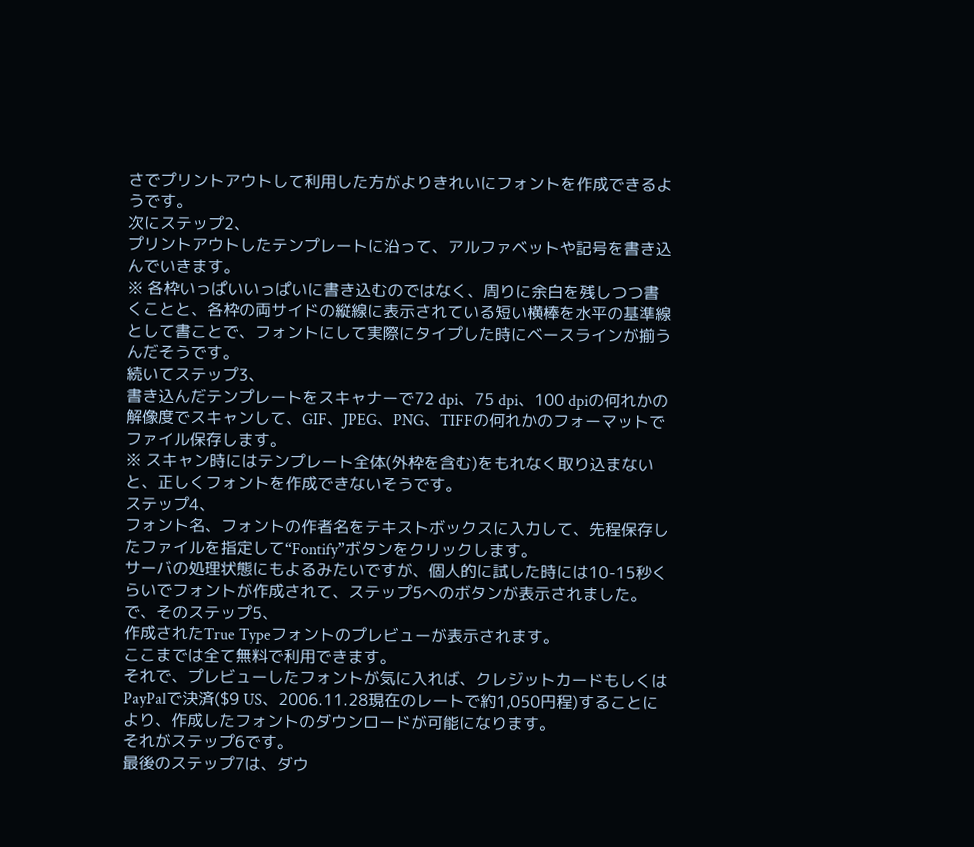さでプリントアウトして利用した方がよりきれいにフォントを作成できるようです。
次にステップ2、
プリントアウトしたテンプレートに沿って、アルファベットや記号を書き込んでいきます。
※ 各枠いっぱいいっぱいに書き込むのではなく、周りに余白を残しつつ書くことと、各枠の両サイドの縦線に表示されている短い横棒を水平の基準線として書ことで、フォントにして実際にタイプした時にベースラインが揃うんだそうです。
続いてステップ3、
書き込んだテンプレートをスキャナーで72 dpi、75 dpi、100 dpiの何れかの解像度でスキャンして、GIF、JPEG、PNG、TIFFの何れかのフォーマットでファイル保存します。
※ スキャン時にはテンプレート全体(外枠を含む)をもれなく取り込まないと、正しくフォントを作成できないそうです。
ステップ4、
フォント名、フォントの作者名をテキストボックスに入力して、先程保存したファイルを指定して“Fontify”ボタンをクリックします。
サーバの処理状態にもよるみたいですが、個人的に試した時には10-15秒くらいでフォントが作成されて、ステップ5へのボタンが表示されました。
で、そのステップ5、
作成されたTrue Typeフォントのプレビューが表示されます。
ここまでは全て無料で利用できます。
それで、プレビューしたフォントが気に入れば、クレジットカードもしくはPayPalで決済($9 US、2006.11.28現在のレートで約1,050円程)することにより、作成したフォントのダウンロードが可能になります。
それがステップ6です。
最後のステップ7は、ダウ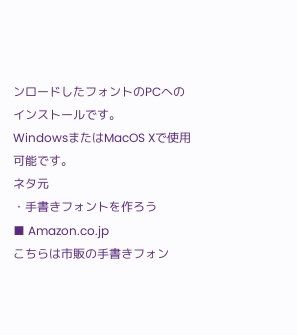ンロードしたフォントのPCへのインストールです。
WindowsまたはMacOS Xで使用可能です。
ネタ元
・手書きフォントを作ろう
■ Amazon.co.jp
こちらは市販の手書きフォン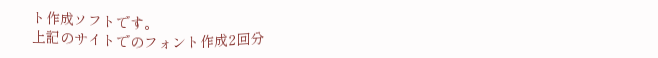ト作成ソフトです。
上記のサイトでのフォント作成2回分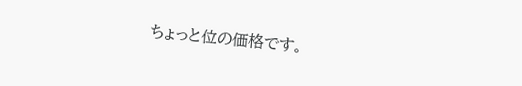ちょっと位の価格です。